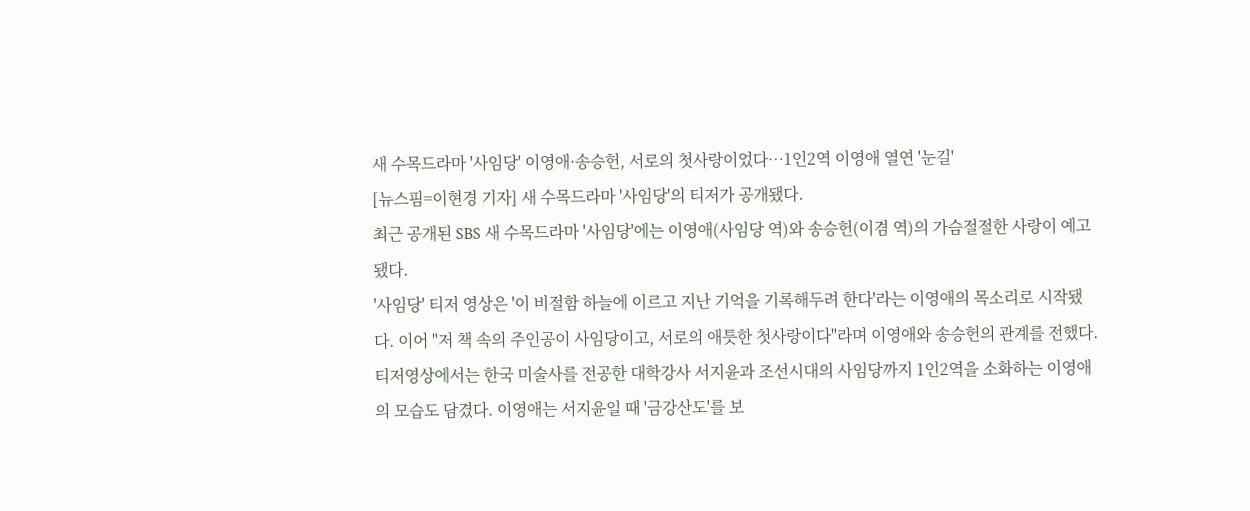새 수목드라마 '사임당' 이영애·송승헌, 서로의 첫사랑이었다…1인2역 이영애 열연 '눈길'
[뉴스핌=이현경 기자] 새 수목드라마 '사임당'의 티저가 공개됐다.
최근 공개된 SBS 새 수목드라마 '사임당'에는 이영애(사임당 역)와 송승헌(이겸 역)의 가슴절절한 사랑이 예고됐다.
'사임당' 티저 영상은 '이 비절함 하늘에 이르고 지난 기억을 기록해두려 한다'라는 이영애의 목소리로 시작됐다. 이어 "저 책 속의 주인공이 사임당이고, 서로의 애틋한 첫사랑이다"라며 이영애와 송승헌의 관계를 전했다.
티저영상에서는 한국 미술사를 전공한 대학강사 서지윤과 조선시대의 사임당까지 1인2역을 소화하는 이영애의 모습도 담겼다. 이영애는 서지윤일 때 '금강산도'를 보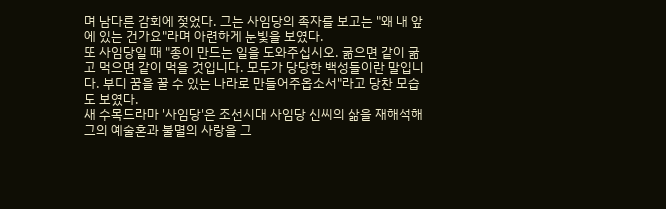며 남다른 감회에 젖었다. 그는 사임당의 족자를 보고는 "왜 내 앞에 있는 건가요"라며 아련하게 눈빛을 보였다.
또 사임당일 때 "종이 만드는 일을 도와주십시오. 굶으면 같이 굶고 먹으면 같이 먹을 것입니다. 모두가 당당한 백성들이란 말입니다. 부디 꿈을 꿀 수 있는 나라로 만들어주옵소서"라고 당찬 모습도 보였다.
새 수목드라마 '사임당'은 조선시대 사임당 신씨의 삶을 재해석해 그의 예술혼과 불멸의 사랑을 그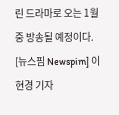린 드라마로 오는 1월 중 방송될 예정이다.
[뉴스핌 Newspim] 이현경 기자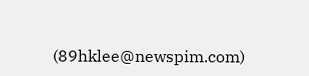(89hklee@newspim.com)